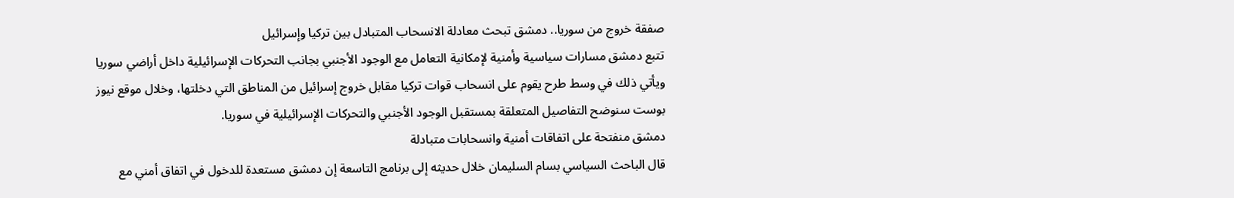صفقة خروج من سوريا.. دمشق تبحث معادلة الانسحاب المتبادل بين تركيا وإسرائيل
تتبع دمشق مسارات سياسية وأمنية لإمكانية التعامل مع الوجود الأجنبي بجانب التحركات الإسرائيلية داخل أراضي سوريا ويأتي ذلك في وسط طرح يقوم على انسحاب قوات تركيا مقابل خروج إسرائيل من المناطق التي دخلتها، وخلال موقع نيوز بوست سنوضح التفاصيل المتعلقة بمستقبل الوجود الأجنبي والتحركات الإسرائيلية في سوريا.
دمشق منفتحة على اتفاقات أمنية وانسحابات متبادلة
قال الباحث السياسي بسام السليمان خلال حديثه إلى برنامج التاسعة إن دمشق مستعدة للدخول في اتفاق أمني مع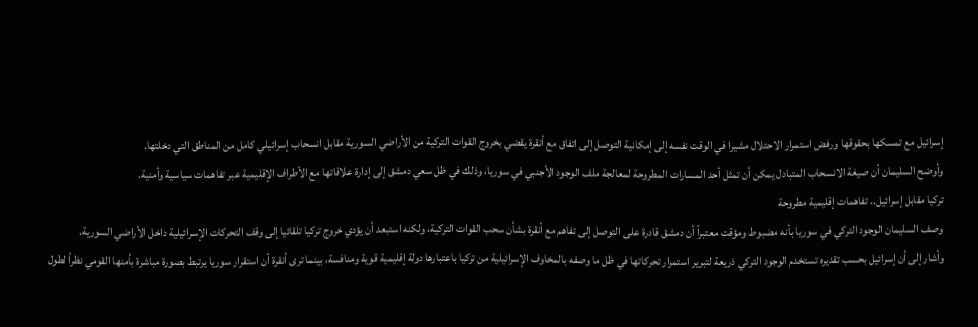إسرائيل مع تمسكها بحقوقها ورفض استمرار الاحتلال مشيرا في الوقت نفسه إلى إمكانية التوصل إلى اتفاق مع أنقرة يقضي بخروج القوات التركية من الأراضي السورية مقابل انسحاب إسرائيلي كامل من المناطق التي دخلتها.
وأوضح السليمان أن صيغة الانسحاب المتبادل يمكن أن تمثل أحد المسارات المطروحة لمعالجة ملف الوجود الأجنبي في سوريا، وذلك في ظل سعي دمشق إلى إدارة علاقاتها مع الأطراف الإقليمية عبر تفاهمات سياسية وأمنية.
تركيا مقابل إسرائيل.. تفاهمات إقليمية مطروحة
وصف السليمان الوجود التركي في سوريا بأنه مضبوط ومؤقت معتبراً أن دمشق قادرة على التوصل إلى تفاهم مع أنقرة بشأن سحب القوات التركية، ولكنه استبعد أن يؤدي خروج تركيا تلقائيا إلى وقف التحركات الإسرائيلية داخل الأراضي السورية.
وأشار إلى أن إسرائيل بحسب تقديره تستخدم الوجود التركي ذريعة لتبرير استمرار تحركاتها في ظل ما وصفه بالمخاوف الإسرائيلية من تركيا باعتبارها دولة إقليمية قوية ومنافسة، بينما ترى أنقرة أن استقرار سوريا يرتبط بصورة مباشرة بأمنها القومي نظراً لطول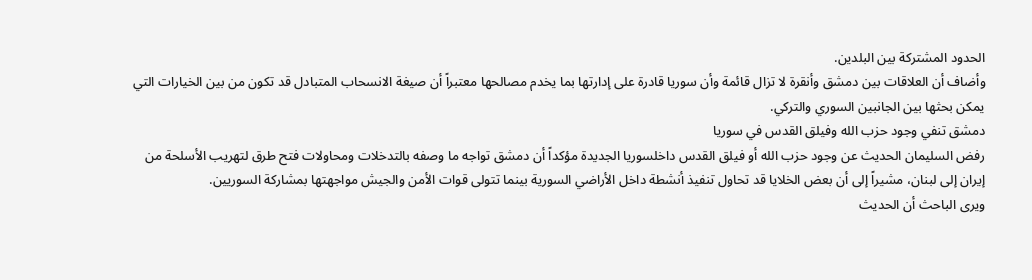الحدود المشتركة بين البلدين.
وأضاف أن العلاقات بين دمشق وأنقرة لا تزال قائمة وأن سوريا قادرة على إدارتها بما يخدم مصالحها معتبراً أن صيغة الانسحاب المتبادل قد تكون من بين الخيارات التي يمكن بحثها بين الجانبين السوري والتركي.
دمشق تنفي وجود حزب الله وفيلق القدس في سوريا
رفض السليمان الحديث عن وجود حزب الله أو فيلق القدس داخلسوريا الجديدة مؤكداً أن دمشق تواجه ما وصفه بالتدخلات ومحاولات فتح طرق لتهريب الأسلحة من إيران إلى لبنان، مشيراً إلى أن بعض الخلايا قد تحاول تنفيذ أنشطة داخل الأراضي السورية بينما تتولى قوات الأمن والجيش مواجهتها بمشاركة السوريين.
ويرى الباحث أن الحديث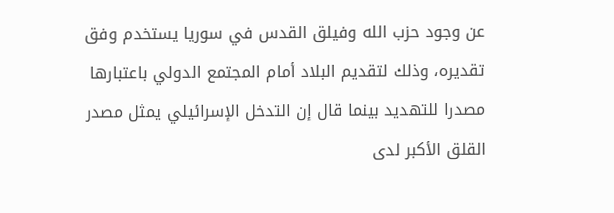عن وجود حزب الله وفيلق القدس في سوريا يستخدم وفق تقديره، وذلك لتقديم البلاد أمام المجتمع الدولي باعتبارها مصدرا للتهديد بينما قال إن التدخل الإسرائيلي يمثل مصدر القلق الأكبر لدى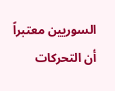السوريين معتبراً أن التحركات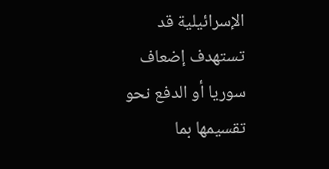الإسرائيلية قد تستهدف إضعاف سوريا أو الدفع نحو تقسيمها بما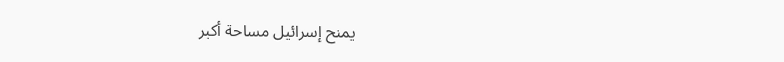يمنح إسرائيل مساحة أكبر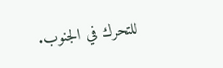للتحرك في الجنوب.